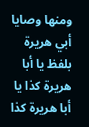ومنها وصايا أبي هريرة بلفظ يا أبا هريرة كذا يا أبا هريرة كذا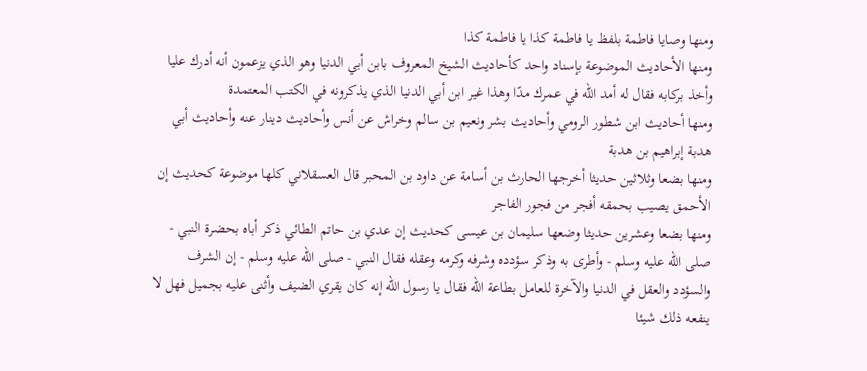ومنها وصايا فاطمة بلفظ يا فاطمة كذا يا فاطمة كذا
ومنها الأحاديث الموضوعة بإسناد واحد كأحاديث الشيخ المعروف بابن أبي الدنيا وهو الذي يزعمون أنه أدرك عليا وأخذ بركابه فقال له أمد الله في عمرك مدًا وهذا غير ابن أبي الدنيا الذي يذكرونه في الكتب المعتمدة
ومنها أحاديث ابن شطور الرومي وأحاديث بشر ونعيم بن سالم وخراش عن أنس وأحاديث دينار عنه وأحاديث أبي هدبة إبراهيم بن هدبة
ومنها بضعا وثلاثين حديثا أخرجها الحارث بن أسامة عن داود بن المحبر قال العسقلاني كلها موضوعة كحديث إن الأحمق يصيب بحمقه أفجر من فجور الفاجر
ومنها بضعا وعشرين حديثا وضعها سليمان بن عيسى كحديث إن عدي بن حاتم الطائي ذكر أباه بحضرة النبي - صلى الله عليه وسلم - وأطرى به وذكر سؤدده وشرفه وكرمه وعقله فقال النبي - صلى الله عليه وسلم - إن الشرف والسؤدد والعقل في الدنيا والآخرة للعامل بطاعة الله فقال يا رسول الله إنه كان يقري الضيف وأثنى عليه بجميل فهل لا ينفعه ذلك شيئا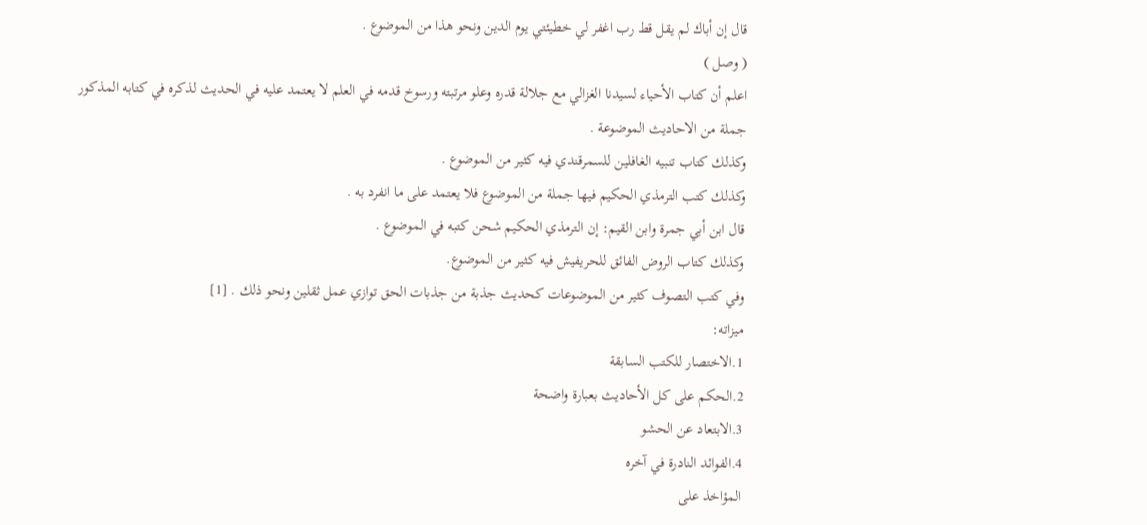قال إن أباك لم يقل قط رب اغفر لي خطيئتي يوم الدين ونحو هذا من الموضوع .
( وصل )
اعلم أن كتاب الأحياء لسيدنا الغزالي مع جلالة قدره وعلو مرتبته ورسوخ قدمه في العلم لا يعتمد عليه في الحديث لذكره في كتابه المذكور جملة من الاحاديث الموضوعة .
وكذلك كتاب تنبيه الغافلين للسمرقندي فيه كثير من الموضوع .
وكذلك كتب الترمذي الحكيم فيها جملة من الموضوع فلا يعتمد على ما انفرد به .
قال ابن أبي جمرة وابن القيم: إن الترمذي الحكيم شحن كتبه في الموضوع .
وكذلك كتاب الروض الفائق للحريفيش فيه كثير من الموضوع.
وفي كتب التصوف كثير من الموضوعات كحديث جذبة من جذبات الحق توازي عمل ثقلين ونحو ذلك . [1]
ميزاته:
1.الاختصار للكتب السابقة
2.الحكم على كل الأحاديث بعبارة واضحة
3.الابتعاد عن الحشو
4.الفوائد النادرة في آخره
المؤاخذ على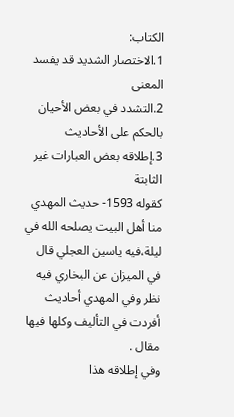الكتاب:
1.الاختصار الشديد قد يفسد المعنى
2.التشدد في بعض الأحيان بالحكم على الأحاديث
3.إطلاقه بعض العبارات غير الثابتة
كقوله 1593- حديث المهدي منا أهل البيت يصلحه الله في ليلة،فيه ياسين العجلي قال في الميزان عن البخاري فيه نظر وفي المهدي أحاديث أفردت في التأليف وكلها فيها مقال .
وفي إطلاقه هذا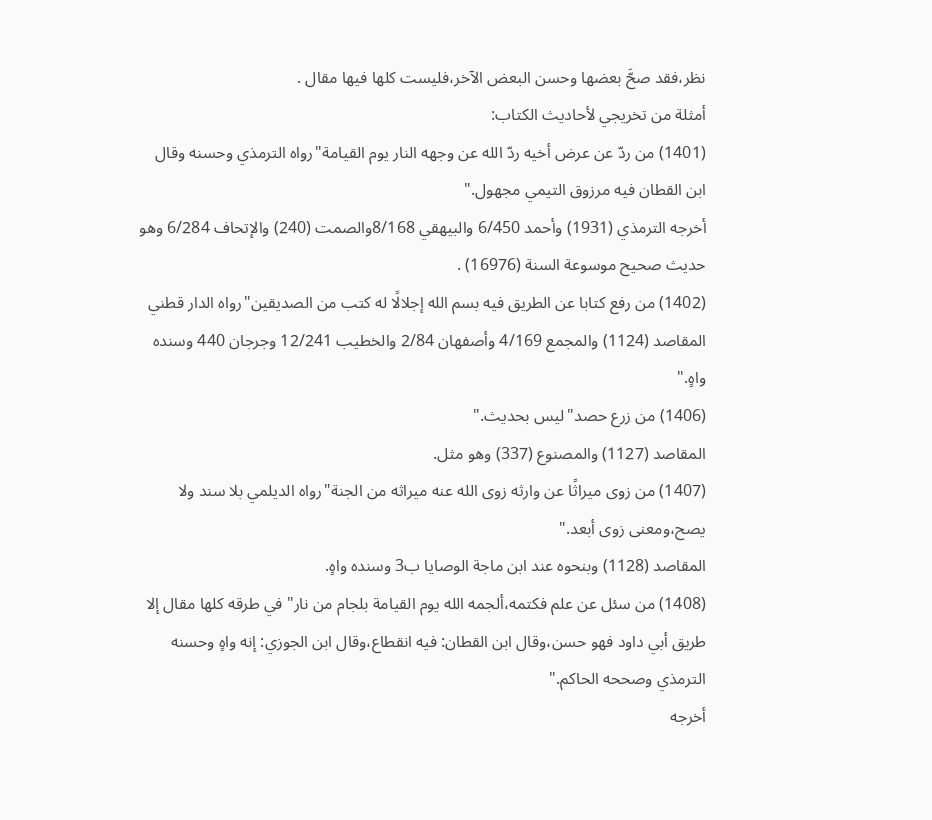نظر،فقد صحَّ بعضها وحسن البعض الآخر،فليست كلها فيها مقال .
أمثلة من تخريجي لأحاديث الكتاب:
(1401) من ردّ عن عرض أخيه ردّ الله عن وجهه النار يوم القيامة"رواه الترمذي وحسنه وقال ابن القطان فيه مرزوق التيمي مجهول."
أخرجه الترمذي (1931) وأحمد 6/450 والبيهقي 8/168والصمت (240) والإتحاف 6/284 وهو حديث صحيح موسوعة السنة (16976) .
(1402) من رفع كتابا عن الطريق فيه بسم الله إجلالًا له كتب من الصديقين"رواه الدار قطني المقاصد (1124) والمجمع 4/169 وأصفهان 2/84 والخطيب 12/241 وجرجان 440 وسنده واهٍ."
(1406) من زرع حصد"ليس بحديث."
المقاصد (1127) والمصنوع (337) وهو مثل.
(1407) من زوى ميراثًا عن وارثه زوى الله عنه ميراثه من الجنة"رواه الديلمي بلا سند ولا يصح،ومعنى زوى أبعد."
المقاصد (1128) وبنحوه عند ابن ماجة الوصايا ب3 وسنده واهٍ.
(1408) من سئل عن علم فكتمه،ألجمه الله يوم القيامة بلجام من نار"في طرقه كلها مقال إلا طريق أبي داود فهو حسن،وقال ابن القطان: فيه انقطاع،وقال ابن الجوزي: إنه واهٍ وحسنه الترمذي وصححه الحاكم."
أخرجه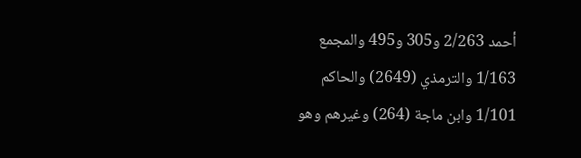أحمد 2/263 و305 و495 والمجمع 1/163 والترمذي (2649) والحاكم 1/101 وابن ماجة (264) وغيرهم وهو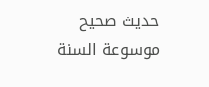حديث صحيح موسوعة السنة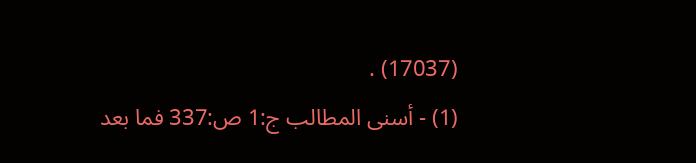(17037) .
(1) - أسنى المطالب ج:1 ص:337 فما بعد